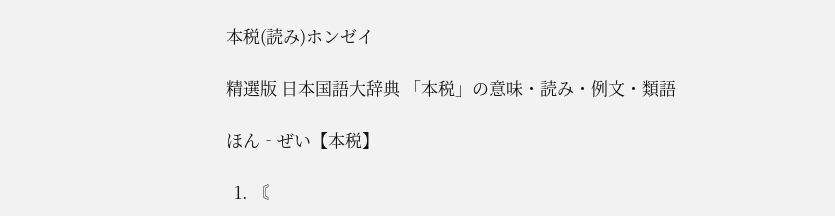本税(読み)ホンゼイ

精選版 日本国語大辞典 「本税」の意味・読み・例文・類語

ほん‐ぜい【本税】

  1. 〘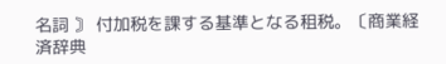名詞 〙 付加税を課する基準となる租税。〔商業経済辞典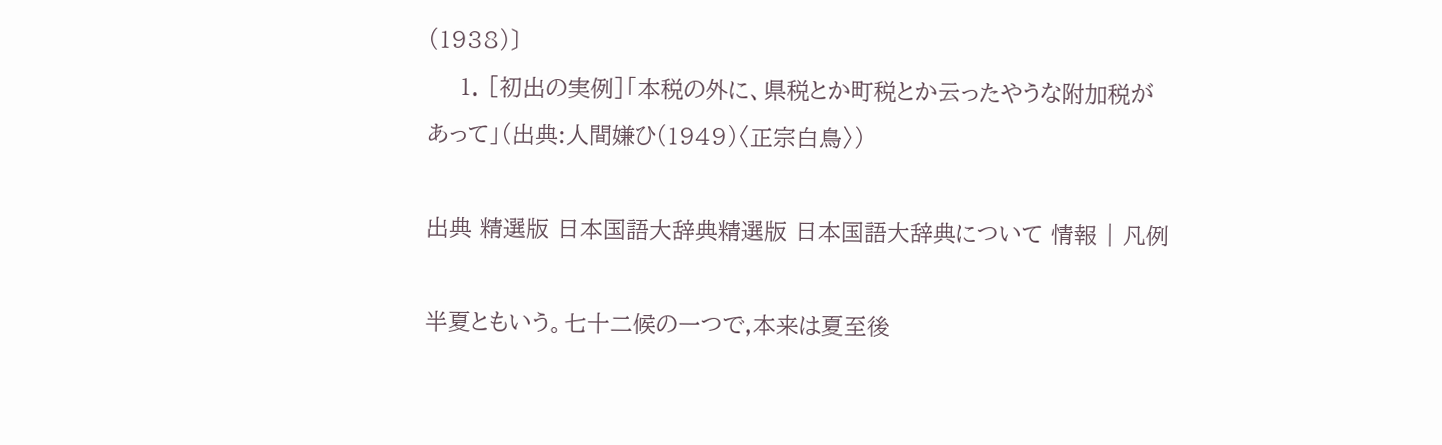(1938)〕
    1. [初出の実例]「本税の外に、県税とか町税とか云ったやうな附加税があって」(出典:人間嫌ひ(1949)〈正宗白鳥〉)

出典 精選版 日本国語大辞典精選版 日本国語大辞典について 情報 | 凡例

半夏ともいう。七十二候の一つで,本来は夏至後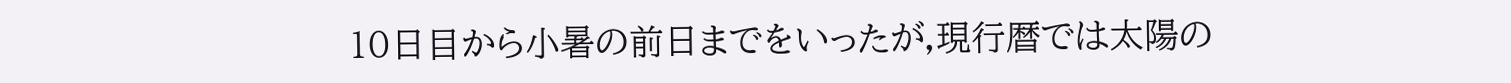10日目から小暑の前日までをいったが,現行暦では太陽の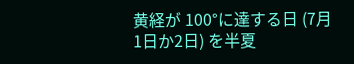黄経が 100°に達する日 (7月1日か2日) を半夏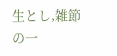生とし,雑節の一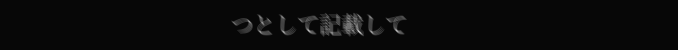つとして記載して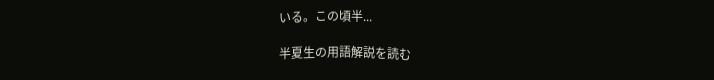いる。この頃半...

半夏生の用語解説を読む